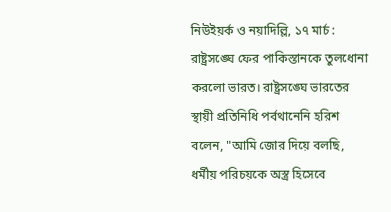নিউইয়র্ক ও নয়াদিল্লি, ১৭ মার্চ : রাষ্ট্রসঙ্ঘে ফের পাকিস্তানকে তুলধোনা করলো ভারত। রাষ্ট্রসঙ্ঘে ভারতের স্থায়ী প্রতিনিধি পর্বথানেনি হরিশ বলেন, "আমি জোর দিয়ে বলছি, ধর্মীয় পরিচয়কে অস্ত্র হিসেবে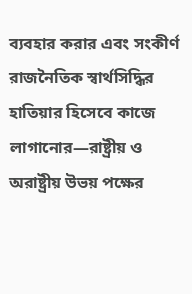ব্যবহার করার এবং সংকীর্ণ রাজনৈতিক স্বার্থসিদ্ধির হাতিয়ার হিসেবে কাজে লাগানোর—রাষ্ট্রীয় ও অরাষ্ট্রীয় উভয় পক্ষের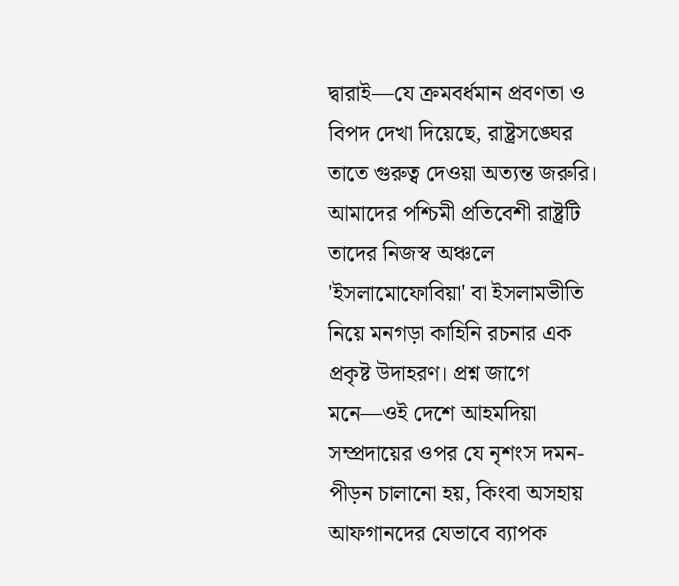দ্বারাই—যে ক্রমবর্ধমান প্রবণতা ও বিপদ দেখা দিয়েছে, রাষ্ট্রসঙ্ঘের তাতে গুরুত্ব দেওয়া অত্যন্ত জরুরি। আমাদের পশ্চিমী প্রতিবেশী রাষ্ট্রটি তাদের নিজস্ব অঞ্চলে 'ইসলামোফোবিয়া' বা ইসলামভীতি নিয়ে মনগড়া কাহিনি রচনার এক প্রকৃষ্ট উদাহরণ। প্রশ্ন জাগে মনে—ওই দেশে আহমদিয়া সম্প্রদায়ের ওপর যে নৃশংস দমন-পীড়ন চালানো হয়, কিংবা অসহায় আফগানদের যেভাবে ব্যাপক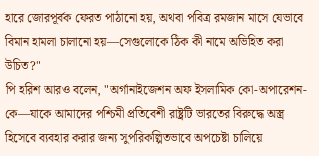হারে জোরপূর্বক ফেরত পাঠানো হয়, অথবা পবিত্র রমজান মাসে যেভাবে বিমান হামলা চালানো হয়—সেগুলোকে ঠিক কী নামে অভিহিত করা উচিত?"
পি হরিশ আরও বলেন, "অর্গানাইজেশন অফ ইসলামিক কো-অপারেশন-কে—যাকে আমাদের পশ্চিমী প্রতিবেশী রাষ্ট্রটি ভারতের বিরুদ্ধে অস্ত্র হিসেবে ব্যবহার করার জন্য সুপরিকল্পিতভাবে অপচেষ্টা চালিয়ে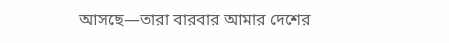আসছে—তারা বারবার আমার দেশের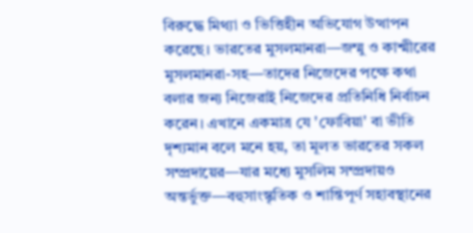বিরুদ্ধে মিথ্যা ও ভিত্তিহীন অভিযোগ উত্থাপন করেছে। ভারতের মুসলমানরা—জম্মু ও কাশ্মীরের মুসলমানরা-সহ—তাদের নিজেদের পক্ষে কথা বলার জন্য নিজেরাই নিজেদের প্রতিনিধি নির্বাচন করেন। এখানে একমাত্র যে 'ফোবিয়া' বা ভীতি দৃশ্যমান বলে মনে হয়, তা মূলত ভারতের সকল সম্প্রদায়ের—যার মধ্যে মুসলিম সম্প্রদায়ও অন্তর্ভুক্ত—বহুসাংস্কৃতিক ও শান্তিপূর্ণ সহাবস্থানের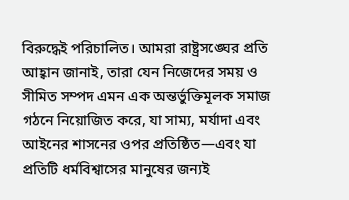বিরুদ্ধেই পরিচালিত। আমরা রাষ্ট্রসঙ্ঘের প্রতি আহ্বান জানাই, তারা যেন নিজেদের সময় ও সীমিত সম্পদ এমন এক অন্তর্ভুক্তিমূলক সমাজ গঠনে নিয়োজিত করে, যা সাম্য, মর্যাদা এবং আইনের শাসনের ওপর প্রতিষ্ঠিত—এবং যা প্রতিটি ধর্মবিশ্বাসের মানুষের জন্যই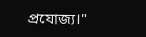প্রযোজ্য।"